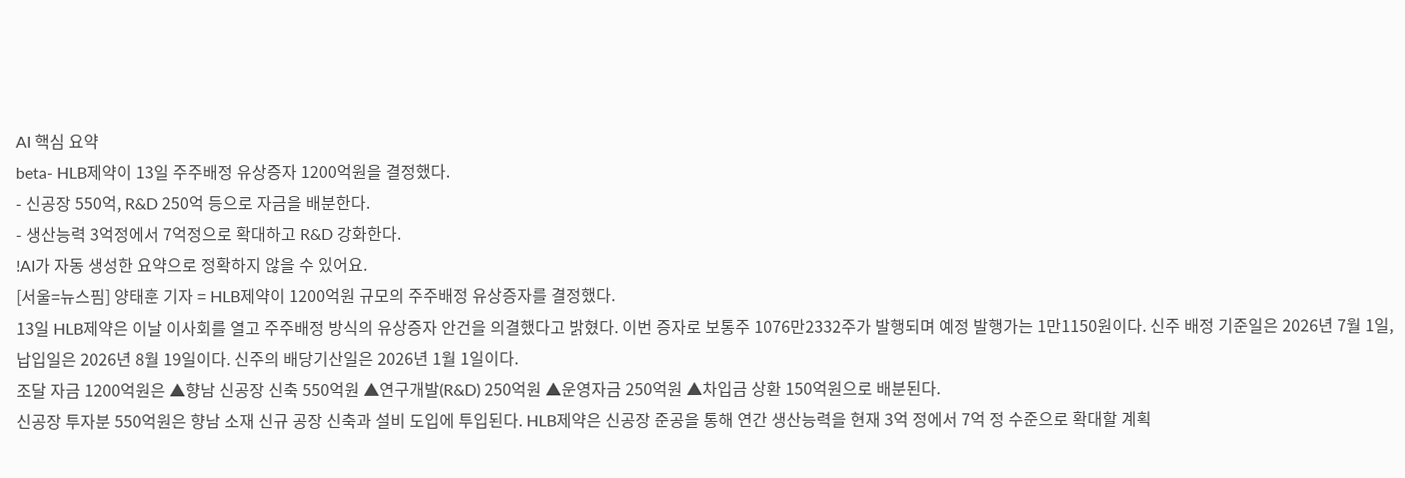AI 핵심 요약
beta- HLB제약이 13일 주주배정 유상증자 1200억원을 결정했다.
- 신공장 550억, R&D 250억 등으로 자금을 배분한다.
- 생산능력 3억정에서 7억정으로 확대하고 R&D 강화한다.
!AI가 자동 생성한 요약으로 정확하지 않을 수 있어요.
[서울=뉴스핌] 양태훈 기자 = HLB제약이 1200억원 규모의 주주배정 유상증자를 결정했다.
13일 HLB제약은 이날 이사회를 열고 주주배정 방식의 유상증자 안건을 의결했다고 밝혔다. 이번 증자로 보통주 1076만2332주가 발행되며 예정 발행가는 1만1150원이다. 신주 배정 기준일은 2026년 7월 1일, 납입일은 2026년 8월 19일이다. 신주의 배당기산일은 2026년 1월 1일이다.
조달 자금 1200억원은 ▲향남 신공장 신축 550억원 ▲연구개발(R&D) 250억원 ▲운영자금 250억원 ▲차입금 상환 150억원으로 배분된다.
신공장 투자분 550억원은 향남 소재 신규 공장 신축과 설비 도입에 투입된다. HLB제약은 신공장 준공을 통해 연간 생산능력을 현재 3억 정에서 7억 정 수준으로 확대할 계획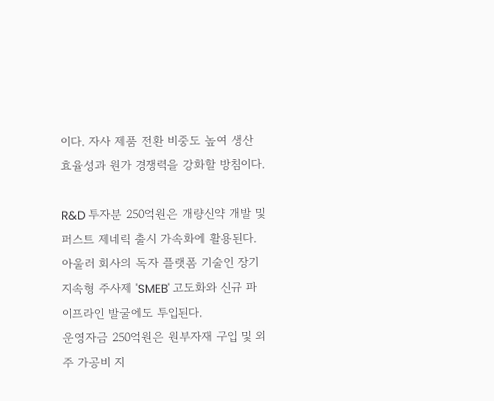이다. 자사 제품 전환 비중도 높여 생산 효율성과 원가 경쟁력을 강화할 방침이다.

R&D 투자분 250억원은 개량신약 개발 및 퍼스트 제네릭 출시 가속화에 활용된다. 아울러 회사의 독자 플랫폼 기술인 장기지속형 주사제 'SMEB' 고도화와 신규 파이프라인 발굴에도 투입된다.
운영자금 250억원은 원부자재 구입 및 외주 가공비 지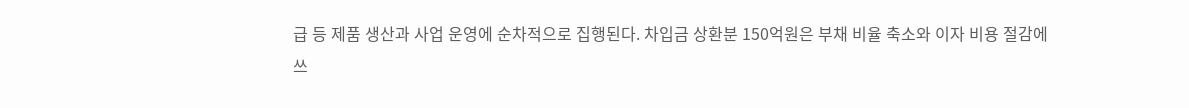급 등 제품 생산과 사업 운영에 순차적으로 집행된다. 차입금 상환분 150억원은 부채 비율 축소와 이자 비용 절감에 쓰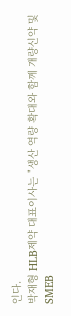인다.
박재형 HLB제약 대표이사는 "생산 역량 확대와 함께 개량신약 및 SMEB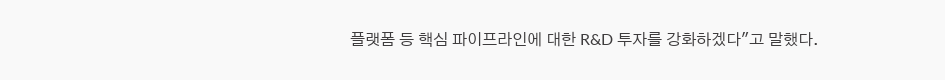플랫폼 등 핵심 파이프라인에 대한 R&D 투자를 강화하겠다"고 말했다.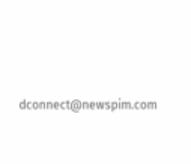dconnect@newspim.com